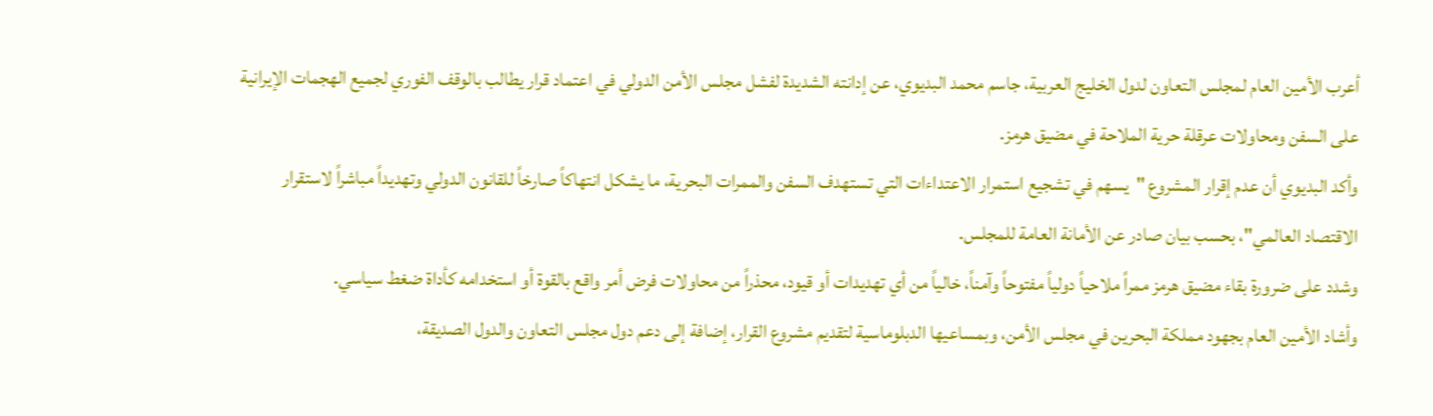أعرب الأمين العام لمجلس التعاون لدول الخليج العربية، جاسم محمد البديوي، عن إدانته الشديدة لفشل مجلس الأمن الدولي في اعتماد قرار يطالب بالوقف الفوري لجميع الهجمات الإيرانية على السفن ومحاولات عرقلة حرية الملاحة في مضيق هرمز.
وأكد البديوي أن عدم إقرار المشروع "يسهم في تشجيع استمرار الاعتداءات التي تستهدف السفن والممرات البحرية، ما يشكل انتهاكاً صارخاً للقانون الدولي وتهديداً مباشراً لاستقرار الاقتصاد العالمي"، بحسب بيان صادر عن الأمانة العامة للمجلس.
وشدد على ضرورة بقاء مضيق هرمز ممراً ملاحياً دولياً مفتوحاً وآمناً، خالياً من أي تهديدات أو قيود، محذراً من محاولات فرض أمر واقع بالقوة أو استخدامه كأداة ضغط سياسي.
وأشاد الأمين العام بجهود مملكة البحرين في مجلس الأمن، وبمساعيها الدبلوماسية لتقديم مشروع القرار، إضافة إلى دعم دول مجلس التعاون والدول الصديقة،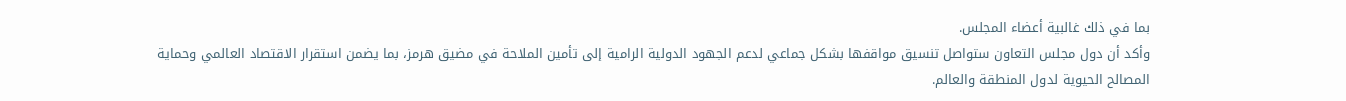بما في ذلك غالبية أعضاء المجلس.
وأكد أن دول مجلس التعاون ستواصل تنسيق مواقفها بشكل جماعي لدعم الجهود الدولية الرامية إلى تأمين الملاحة في مضيق هرمز، بما يضمن استقرار الاقتصاد العالمي وحماية المصالح الحيوية لدول المنطقة والعالم.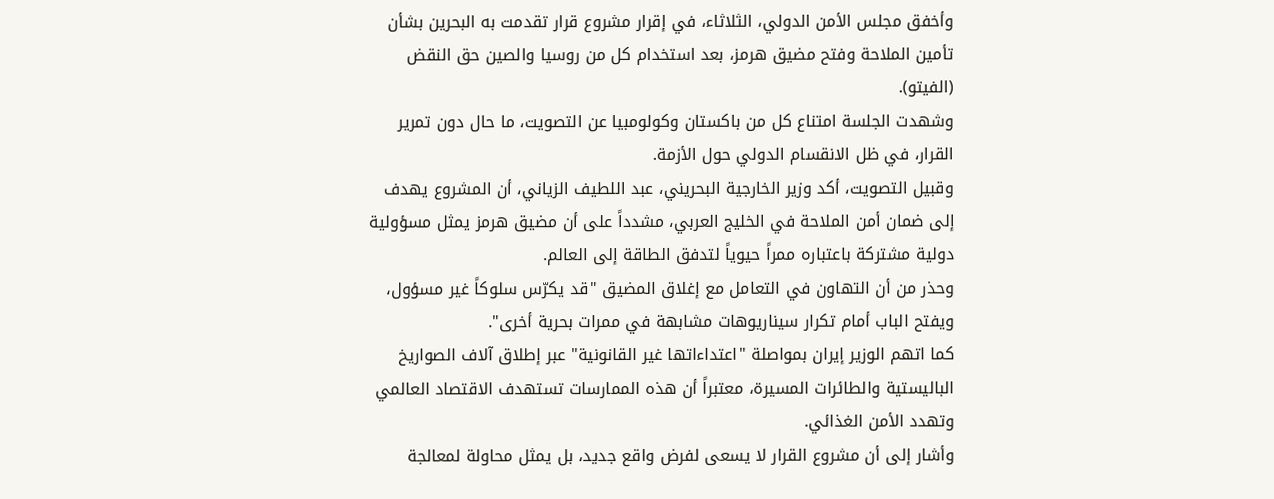وأخفق مجلس الأمن الدولي، الثلاثاء، في إقرار مشروع قرار تقدمت به البحرين بشأن تأمين الملاحة وفتح مضيق هرمز، بعد استخدام كل من روسيا والصين حق النقض (الفيتو).
وشهدت الجلسة امتناع كل من باكستان وكولومبيا عن التصويت، ما حال دون تمرير القرار، في ظل الانقسام الدولي حول الأزمة.
وقبيل التصويت، أكد وزير الخارجية البحريني، عبد اللطيف الزياني، أن المشروع يهدف إلى ضمان أمن الملاحة في الخليج العربي، مشدداً على أن مضيق هرمز يمثل مسؤولية دولية مشتركة باعتباره ممراً حيوياً لتدفق الطاقة إلى العالم.
وحذر من أن التهاون في التعامل مع إغلاق المضيق "قد يكرّس سلوكاً غير مسؤول، ويفتح الباب أمام تكرار سيناريوهات مشابهة في ممرات بحرية أخرى".
كما اتهم الوزير إيران بمواصلة "اعتداءاتها غير القانونية" عبر إطلاق آلاف الصواريخ الباليستية والطائرات المسيرة، معتبراً أن هذه الممارسات تستهدف الاقتصاد العالمي وتهدد الأمن الغذائي.
وأشار إلى أن مشروع القرار لا يسعى لفرض واقع جديد، بل يمثل محاولة لمعالجة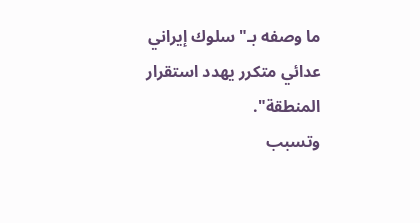ما وصفه بـ"سلوك إيراني عدائي متكرر يهدد استقرار المنطقة".
وتسبب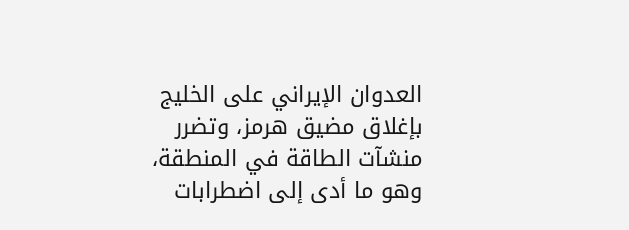العدوان الإيراني على الخليج بإغلاق مضيق هرمز، وتضرر منشآت الطاقة في المنطقة، وهو ما أدى إلى اضطرابات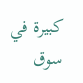كبيرة في سوق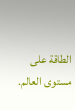الطاقة على مستوى العالم.